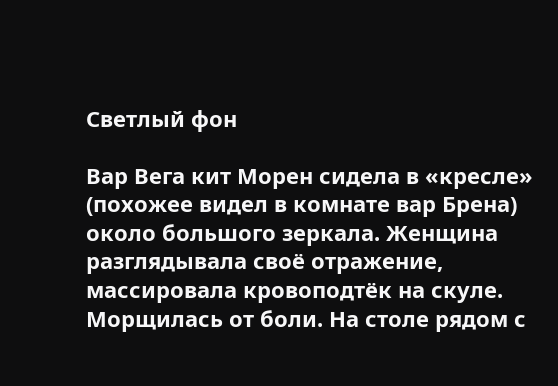Светлый фон

Вар Вега кит Морен сидела в «кресле» (похожее видел в комнате вар Брена) около большого зеркала. Женщина разглядывала своё отражение, массировала кровоподтёк на скуле. Морщилась от боли. На столе рядом с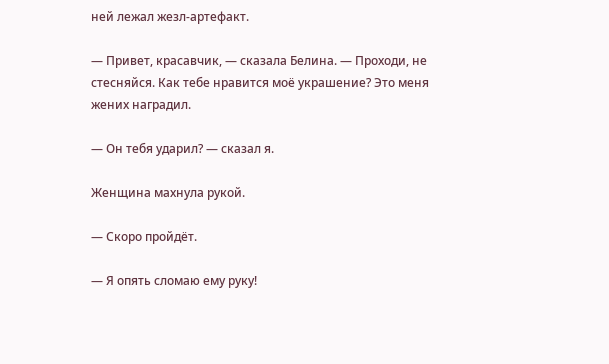ней лежал жезл-артефакт.

— Привет, красавчик, — сказала Белина. — Проходи, не стесняйся. Как тебе нравится моё украшение? Это меня жених наградил.

— Он тебя ударил? — сказал я.

Женщина махнула рукой.

— Скоро пройдёт.

— Я опять сломаю ему руку!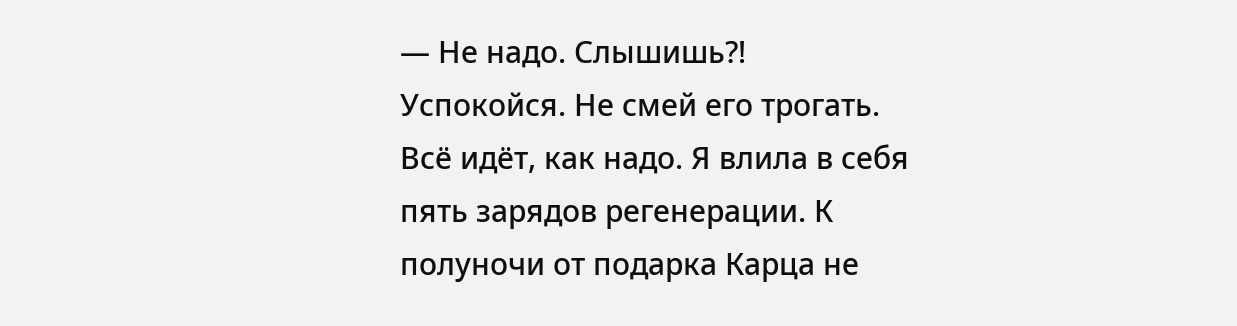— Не надо. Слышишь?! Успокойся. Не смей его трогать. Всё идёт, как надо. Я влила в себя пять зарядов регенерации. К полуночи от подарка Карца не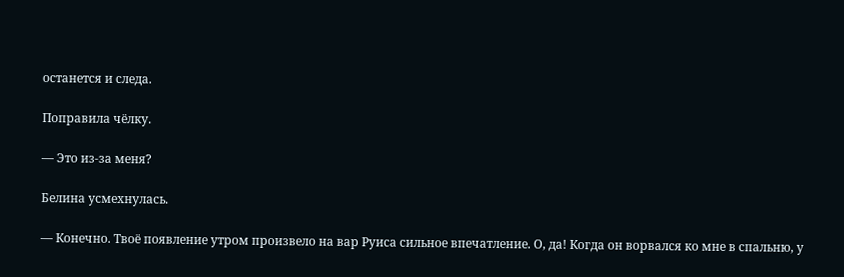останется и следа.

Поправила чёлку.

— Это из-за меня?

Белина усмехнулась.

— Конечно. Твоё появление утром произвело на вар Руиса сильное впечатление. О, да! Когда он ворвался ко мне в спальню, у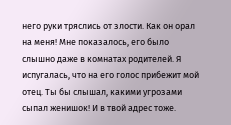него руки тряслись от злости. Как он орал на меня! Мне показалось, его было слышно даже в комнатах родителей. Я испугалась, что на его голос прибежит мой отец. Ты бы слышал, какими угрозами сыпал женишок! И в твой адрес тоже.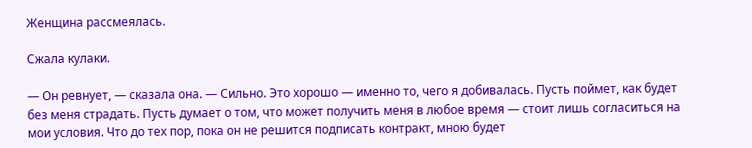Женщина рассмеялась.

Сжала кулаки.

— Он ревнует, — сказала она. — Сильно. Это хорошо — именно то, чего я добивалась. Пусть поймет, как будет без меня страдать. Пусть думает о том, что может получить меня в любое время — стоит лишь согласиться на мои условия. Что до тех пор, пока он не решится подписать контракт, мною будет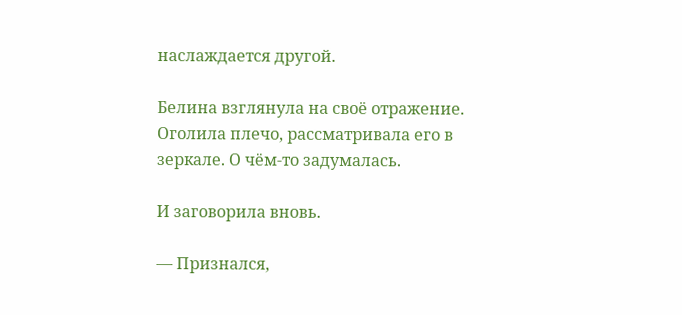наслаждается другой.

Белина взглянула на своё отражение. Оголила плечо, рассматривала его в зеркале. О чём-то задумалась.

И заговорила вновь.

— Признался,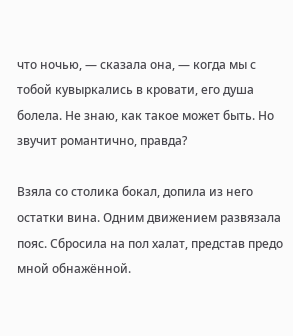что ночью, — сказала она, — когда мы с тобой кувыркались в кровати, его душа болела. Не знаю, как такое может быть. Но звучит романтично, правда?

Взяла со столика бокал, допила из него остатки вина. Одним движением развязала пояс. Сбросила на пол халат, представ предо мной обнажённой.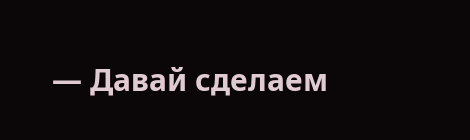— Давай сделаем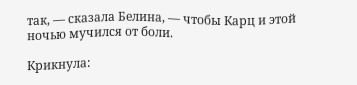так, — сказала Белина, — чтобы Карц и этой ночью мучился от боли.

Крикнула: